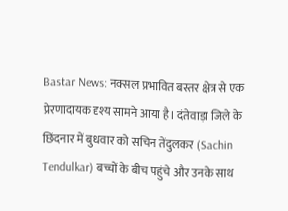Bastar News: नक्सल प्रभावित बस्तर क्षेत्र से एक प्रेरणादायक दृश्य सामने आया है। दंतेवाड़ा जिले के छिंदनार में बुधवार को सचिन तेंदुलकर (Sachin Tendulkar) बच्चों के बीच पहुंचे और उनके साथ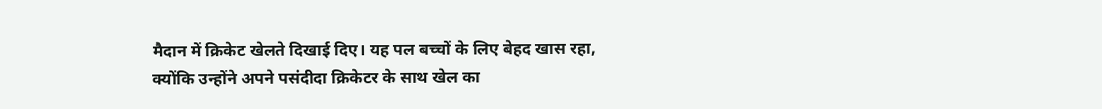मैदान में क्रिकेट खेलते दिखाई दिए। यह पल बच्चों के लिए बेहद खास रहा, क्योंकि उन्होंने अपने पसंदीदा क्रिकेटर के साथ खेल का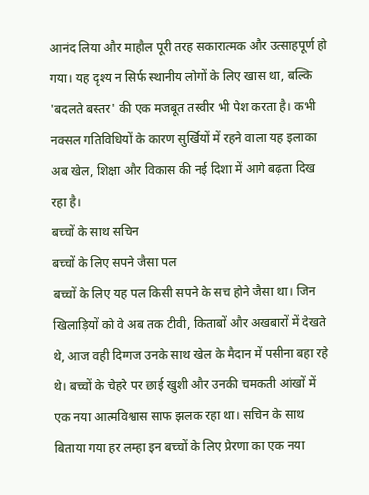आनंद लिया और माहौल पूरी तरह सकारात्मक और उत्साहपूर्ण हो गया। यह दृश्य न सिर्फ स्थानीय लोगों के लिए खास था, बल्कि 'बदलते बस्तर' की एक मजबूत तस्वीर भी पेश करता है। कभी नक्सल गतिविधियों के कारण सुर्खियों में रहने वाला यह इलाका अब खेल, शिक्षा और विकास की नई दिशा में आगे बढ़ता दिख रहा है।
बच्चों के साथ सचिन
बच्चों के लिए सपने जैसा पल
बच्चों के लिए यह पल किसी सपने के सच होने जैसा था। जिन खिलाड़ियों को वे अब तक टीवी, किताबों और अखबारों में देखते थे, आज वही दिग्गज उनके साथ खेल के मैदान में पसीना बहा रहे थे। बच्चों के चेहरे पर छाई खुशी और उनकी चमकती आंखों में एक नया आत्मविश्वास साफ झलक रहा था। सचिन के साथ बिताया गया हर लम्हा इन बच्चों के लिए प्रेरणा का एक नया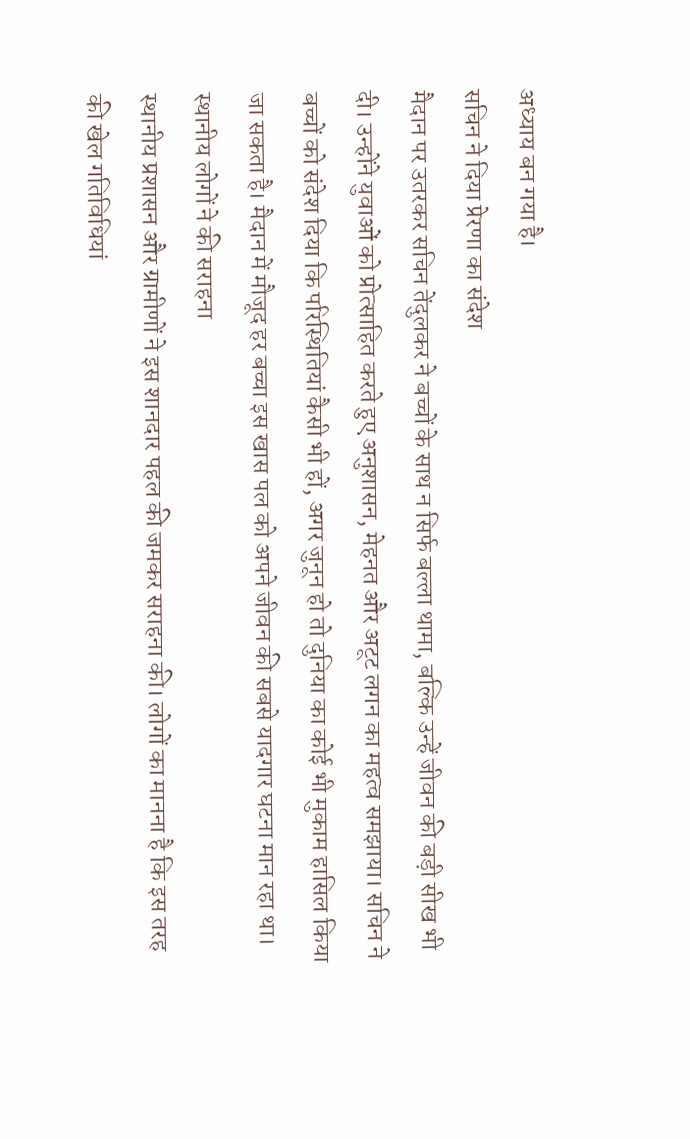अध्याय बन गया है।
सचिन ने दिया प्रेरणा का संदेश
मैदान पर उतरकर सचिन तेंदुलकर ने बच्चों के साथ न सिर्फ बल्ला थामा, बल्कि उन्हें जीवन की बड़ी सीख भी दी। उन्होंने युवाओं को प्रोत्साहित करते हुए अनुशासन, मेहनत और अटूट लगन का महत्व समझाया। सचिन ने बच्चों को संदेश दिया कि परिस्थितियां कैसी भी हों, अगर जुनून हो तो दुनिया का कोई भी मुकाम हासिल किया जा सकता है। मैदान में मौजूद हर बच्चा इस खास पल को अपने जीवन की सबसे यादगार घटना मान रहा था।
स्थानीय लोगों ने की सराहना
स्थानीय प्रशासन और ग्रामीणों ने इस शानदार पहल की जमकर सराहना की। लोगों का मानना है कि इस तरह की खेल गतिविधियां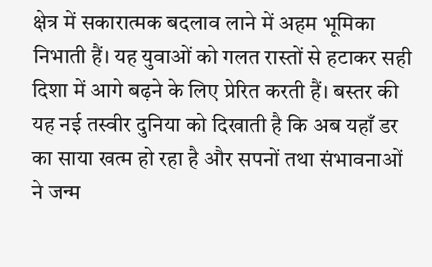क्षेत्र में सकारात्मक बदलाव लाने में अहम भूमिका निभाती हैं। यह युवाओं को गलत रास्तों से हटाकर सही दिशा में आगे बढ़ने के लिए प्रेरित करती हैं। बस्तर की यह नई तस्वीर दुनिया को दिखाती है कि अब यहाँ डर का साया खत्म हो रहा है और सपनों तथा संभावनाओं ने जन्म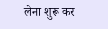लेना शुरू कर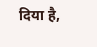दिया है,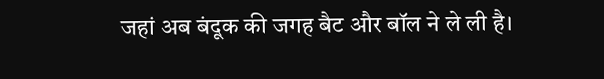जहां अब बंदूक की जगह बैट और बॉल ने ले ली है।